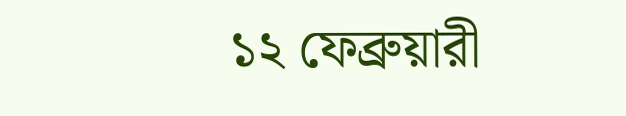১২ ফেব্রুয়ারী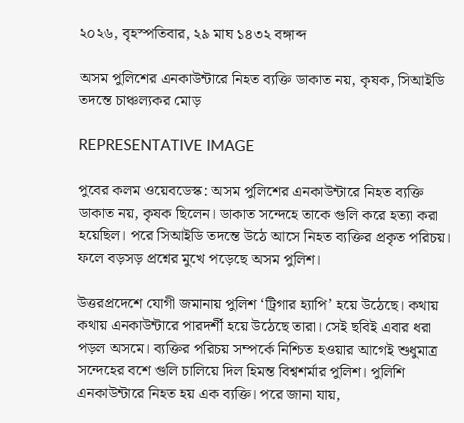২০২৬, বৃহস্পতিবার, ২৯ মাঘ ১৪৩২ বঙ্গাব্দ

অসম পুলিশের এনকাউন্টারে নিহত ব্যক্তি ডাকাত নয়, কৃষক, সিআইডি তদন্তে চাঞ্চল্যকর মোড়

REPRESENTATIVE IMAGE

পুবের কলম ওয়েবডেস্ক: অসম পুলিশের এনকাউন্টারে নিহত ব্যক্তি ডাকাত নয়, কৃষক ছিলেন। ডাকাত সন্দেহে তাকে গুলি করে হত্যা করা হয়েছিল। পরে সিআইডি তদন্তে উঠে আসে নিহত ব্যক্তির প্রকৃত পরিচয়। ফলে বড়সড় প্রশ্নের মুখে পড়েছে অসম পুলিশ।

উত্তরপ্রদেশে যোগী জমানায় পুলিশ ‘ট্রিগার হ্যাপি’ হয়ে উঠেছে। কথায় কথায় এনকাউন্টারে পারদর্শী হয়ে উঠেছে তারা। সেই ছবিই এবার ধরা পড়ল অসমে। ব্যক্তির পরিচয় সম্পর্কে নিশ্চিত হওয়ার আগেই শুধুমাত্র সন্দেহের বশে গুলি চালিয়ে দিল হিমন্ত বিশ্বশর্মার পুলিশ। পুলিশি এনকাউন্টারে নিহত হয় এক ব্যক্তি। পরে জানা যায়,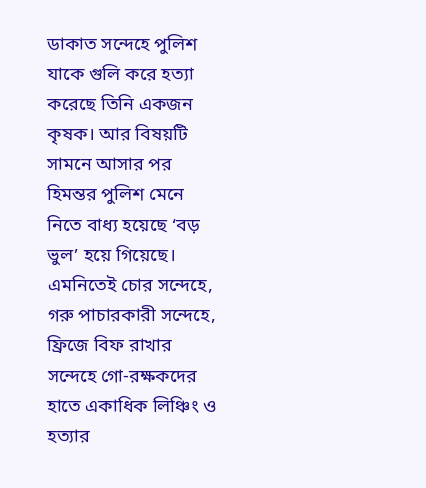ডাকাত সন্দেহে পুলিশ যাকে গুলি করে হত্যা করেছে তিনি একজন কৃষক। আর বিষয়টি সামনে আসার পর হিমন্তর পুলিশ মেনে নিতে বাধ্য হয়েছে ‘বড় ভুল’ হয়ে গিয়েছে। এমনিতেই চোর সন্দেহে, গরু পাচারকারী সন্দেহে, ফ্রিজে বিফ রাখার সন্দেহে গো-রক্ষকদের হাতে একাধিক লিঞ্চিং ও হত্যার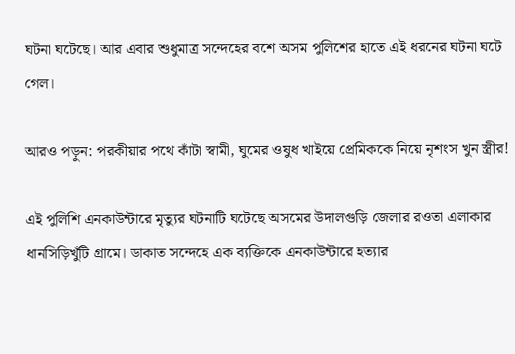ঘটনা ঘটেছে। আর এবার শুধুমাত্র সন্দেহের বশে অসম পুলিশের হাতে এই ধরনের ঘটনা ঘটে গেল।

আরও পড়ুন: পরকীয়ার পথে কাঁটা স্বামী, ঘুমের ওষুধ খাইয়ে প্রেমিককে নিয়ে নৃশংস খুন স্ত্রীর!

এই পুলিশি এনকাউন্টারে মৃত্যুর ঘটনাটি ঘটেছে অসমের উদালগুড়ি জেলার রওতা এলাকার ধানসিড়িখুঁটি গ্রামে। ডাকাত সন্দেহে এক ব্যক্তিকে এনকাউন্টারে হত্যার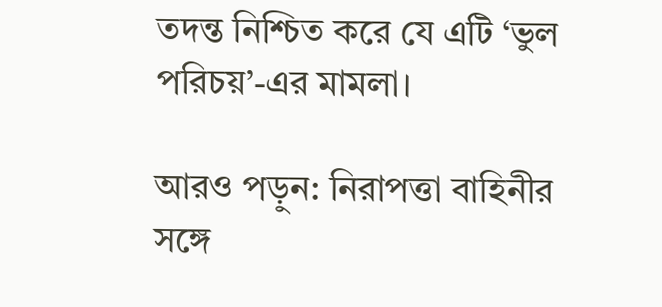তদন্ত নিশ্চিত করে যে এটি ‘ভুল পরিচয়’-এর মামলা।

আরও পড়ুন: নিরাপত্তা বাহিনীর সঙ্গে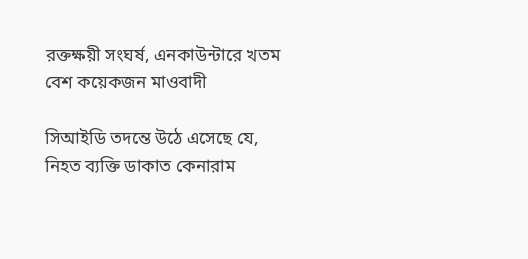রক্তক্ষয়ী সংঘর্ষ, এনকাউন্টারে খতম বেশ কয়েকজন মাওবাদী

সিআইডি তদন্তে উঠে এসেছে যে, নিহত ব্যক্তি ডাকাত কেনারাম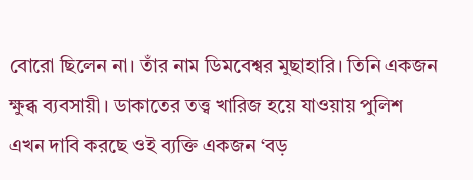বোরো ছিলেন না। তাঁর নাম ডিমবেশ্বর মুছাহারি। তিনি একজন ক্ষুব্ধ ব্যবসায়ী। ডাকাতের তত্ত্ব খারিজ হয়ে যাওয়ায় পুলিশ এখন দাবি করছে ওই ব্যক্তি একজন ‘বড়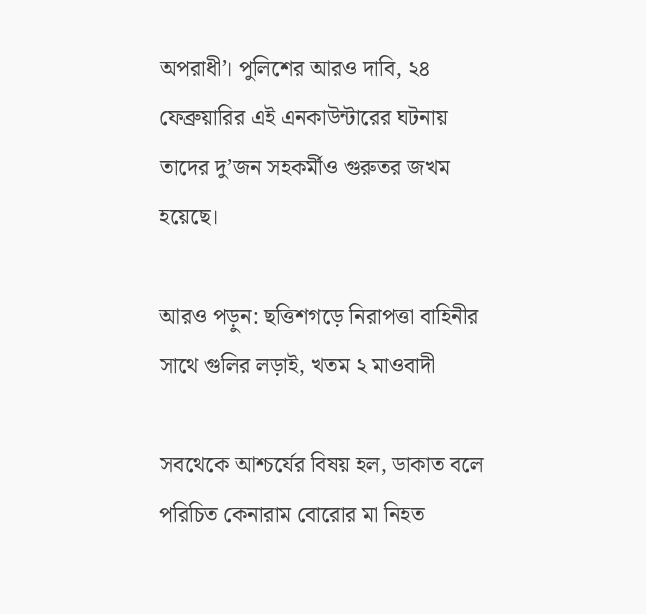অপরাধী’। পুলিশের আরও দাবি, ২৪ ফেব্রুয়ারির এই এনকাউন্টারের ঘটনায় তাদের দু’জন সহকর্মীও গুরুতর জখম হয়েছে।

আরও পড়ুন: ছত্তিশগড়ে নিরাপত্তা বাহিনীর সাথে গুলির লড়াই, খতম ২ মাওবাদী

সবথেকে আশ্চর্যের বিষয় হল, ডাকাত বলে পরিচিত কেনারাম বোরোর মা নিহত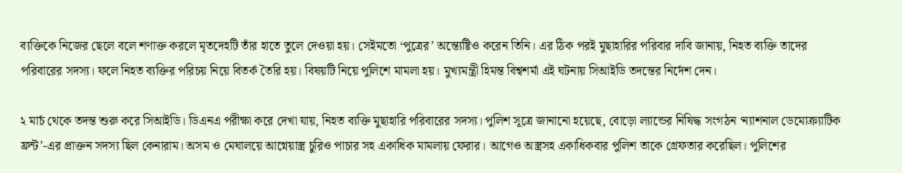ব্যক্তিকে নিজের ছেলে বলে শণাক্ত করলে মৃতদেহটি তাঁর হাতে তুলে দেওয়া হয়। সেইমতো ‘পুত্রের’ অন্ত্যেষ্টিও করেন তিনি। এর ঠিক পরই মুছাহারির পরিবার দাবি জানায়, নিহত ব্যক্তি তাদের পরিবারের সদস্য। ফলে নিহত ব্যক্তির পরিচয় নিয়ে বিতর্ক তৈরি হয়। বিষয়টি নিয়ে পুলিশে মামলা হয়। মুখ্যমন্ত্রী হিমন্ত বিশ্বশর্মা এই ঘটনায় সিআইডি তদন্তের নির্দেশ দেন।

২ মার্চ থেকে তদন্ত শুরু করে সিআইডি। ডিএনএ পরীক্ষা করে দেখা যায়, নিহত ব্যক্তি মুছাহারি পরিবারের সদস্য। পুলিশ সূত্রে জানানো হয়েছে, বোড়ো ল্যান্ডের নিষিদ্ধ সংগঠন ‘ন্যাশনাল ডেমোক্র্যাটিক ফ্রন্ট’-এর প্রাক্তন সদস্য ছিল কেনারাম। অসম ও মেঘালয়ে আগ্নেয়াস্ত্র চুরিও পাচার সহ একাধিক মামলায় ফেরার। আগেও অস্ত্রসহ একাধিকবার পুলিশ তাকে গ্রেফতার করেছিল। পুলিশের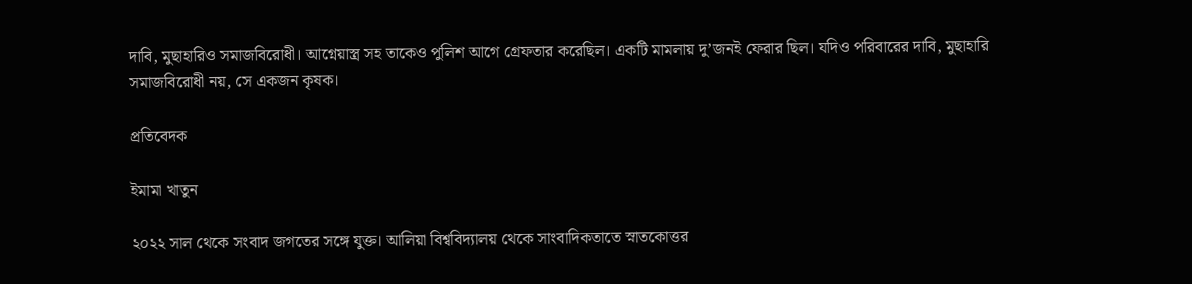দাবি, মুছাহারিও সমাজবিরোধী। আগ্নেয়াস্ত্র সহ তাকেও পুলিশ আগে গ্রেফতার করেছিল। একটি মামলায় দু’জনই ফেরার ছিল। যদিও পরিবারের দাবি, মুছাহারি সমাজবিরোধী নয়, সে একজন কৃষক।

প্রতিবেদক

ইমামা খাতুন

২০২২ সাল থেকে সংবাদ জগতের সঙ্গে যুক্ত। আলিয়া বিশ্ববিদ্যালয় থেকে সাংবাদিকতাতে স্নাতকোত্তর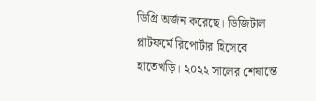ডিগ্রি অর্জন করেছে। ডিজিটাল প্লাটফর্মে রিপোর্টার হিসেবে হাতেখড়ি। ২০২২ সালের শেষান্তে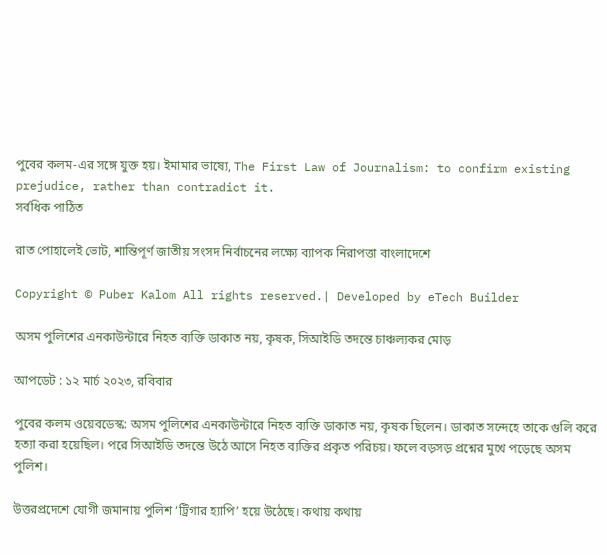পুবের কলম-এর সঙ্গে যুক্ত হয়। ইমামার ভাষ্যে, The First Law of Journalism: to confirm existing prejudice, rather than contradict it.
সর্বধিক পাঠিত

রাত পোহালেই ভোট, শান্তিপূর্ণ জাতীয় সংসদ নির্বাচনের লক্ষ্যে ব্যাপক নিরাপত্তা বাংলাদেশে

Copyright © Puber Kalom All rights reserved.| Developed by eTech Builder

অসম পুলিশের এনকাউন্টারে নিহত ব্যক্তি ডাকাত নয়, কৃষক, সিআইডি তদন্তে চাঞ্চল্যকর মোড়

আপডেট : ১২ মার্চ ২০২৩, রবিবার

পুবের কলম ওয়েবডেস্ক: অসম পুলিশের এনকাউন্টারে নিহত ব্যক্তি ডাকাত নয়, কৃষক ছিলেন। ডাকাত সন্দেহে তাকে গুলি করে হত্যা করা হয়েছিল। পরে সিআইডি তদন্তে উঠে আসে নিহত ব্যক্তির প্রকৃত পরিচয়। ফলে বড়সড় প্রশ্নের মুখে পড়েছে অসম পুলিশ।

উত্তরপ্রদেশে যোগী জমানায় পুলিশ ‘ট্রিগার হ্যাপি’ হয়ে উঠেছে। কথায় কথায়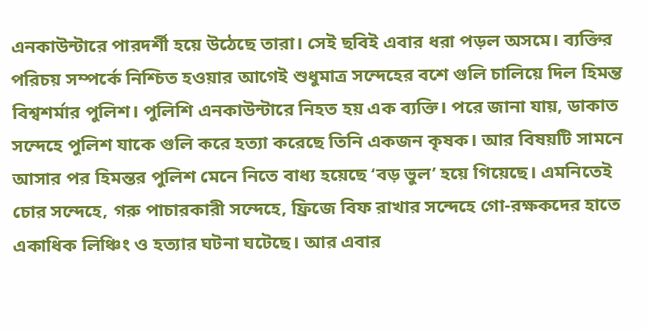এনকাউন্টারে পারদর্শী হয়ে উঠেছে তারা। সেই ছবিই এবার ধরা পড়ল অসমে। ব্যক্তির পরিচয় সম্পর্কে নিশ্চিত হওয়ার আগেই শুধুমাত্র সন্দেহের বশে গুলি চালিয়ে দিল হিমন্ত বিশ্বশর্মার পুলিশ। পুলিশি এনকাউন্টারে নিহত হয় এক ব্যক্তি। পরে জানা যায়, ডাকাত সন্দেহে পুলিশ যাকে গুলি করে হত্যা করেছে তিনি একজন কৃষক। আর বিষয়টি সামনে আসার পর হিমন্তর পুলিশ মেনে নিতে বাধ্য হয়েছে ‘বড় ভুল’ হয়ে গিয়েছে। এমনিতেই চোর সন্দেহে, গরু পাচারকারী সন্দেহে, ফ্রিজে বিফ রাখার সন্দেহে গো-রক্ষকদের হাতে একাধিক লিঞ্চিং ও হত্যার ঘটনা ঘটেছে। আর এবার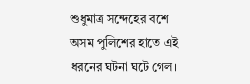শুধুমাত্র সন্দেহের বশে অসম পুলিশের হাতে এই ধরনের ঘটনা ঘটে গেল।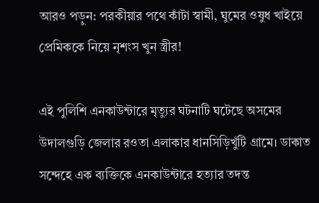আরও পড়ুন: পরকীয়ার পথে কাঁটা স্বামী, ঘুমের ওষুধ খাইয়ে প্রেমিককে নিয়ে নৃশংস খুন স্ত্রীর!

এই পুলিশি এনকাউন্টারে মৃত্যুর ঘটনাটি ঘটেছে অসমের উদালগুড়ি জেলার রওতা এলাকার ধানসিড়িখুঁটি গ্রামে। ডাকাত সন্দেহে এক ব্যক্তিকে এনকাউন্টারে হত্যার তদন্ত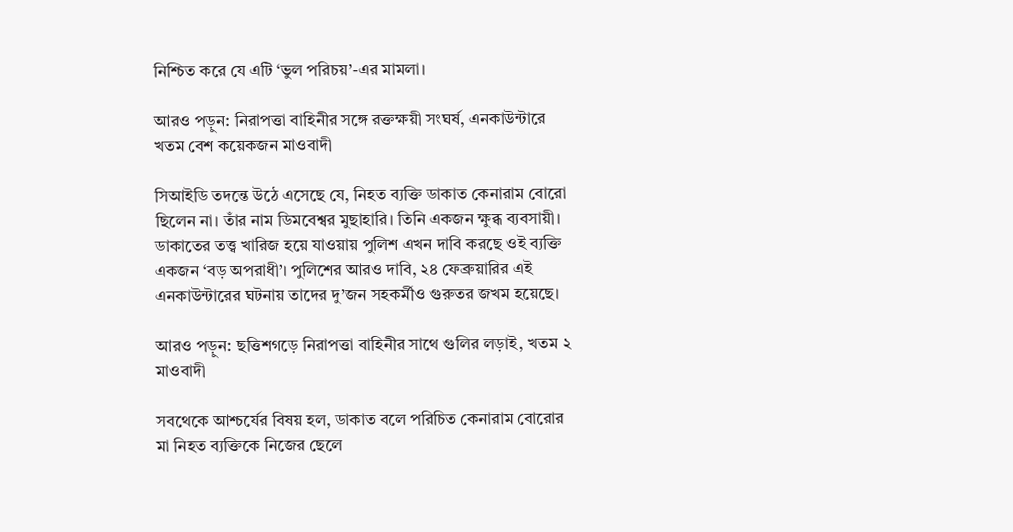নিশ্চিত করে যে এটি ‘ভুল পরিচয়’-এর মামলা।

আরও পড়ুন: নিরাপত্তা বাহিনীর সঙ্গে রক্তক্ষয়ী সংঘর্ষ, এনকাউন্টারে খতম বেশ কয়েকজন মাওবাদী

সিআইডি তদন্তে উঠে এসেছে যে, নিহত ব্যক্তি ডাকাত কেনারাম বোরো ছিলেন না। তাঁর নাম ডিমবেশ্বর মুছাহারি। তিনি একজন ক্ষুব্ধ ব্যবসায়ী। ডাকাতের তত্ত্ব খারিজ হয়ে যাওয়ায় পুলিশ এখন দাবি করছে ওই ব্যক্তি একজন ‘বড় অপরাধী’। পুলিশের আরও দাবি, ২৪ ফেব্রুয়ারির এই এনকাউন্টারের ঘটনায় তাদের দু’জন সহকর্মীও গুরুতর জখম হয়েছে।

আরও পড়ুন: ছত্তিশগড়ে নিরাপত্তা বাহিনীর সাথে গুলির লড়াই, খতম ২ মাওবাদী

সবথেকে আশ্চর্যের বিষয় হল, ডাকাত বলে পরিচিত কেনারাম বোরোর মা নিহত ব্যক্তিকে নিজের ছেলে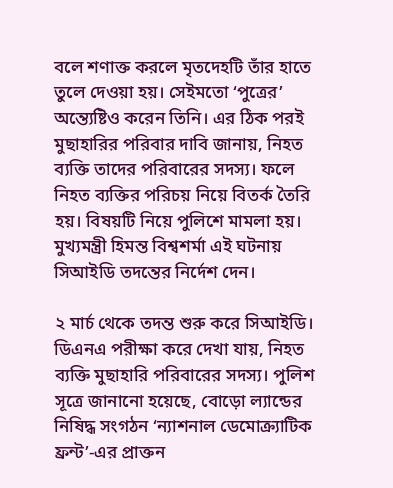বলে শণাক্ত করলে মৃতদেহটি তাঁর হাতে তুলে দেওয়া হয়। সেইমতো ‘পুত্রের’ অন্ত্যেষ্টিও করেন তিনি। এর ঠিক পরই মুছাহারির পরিবার দাবি জানায়, নিহত ব্যক্তি তাদের পরিবারের সদস্য। ফলে নিহত ব্যক্তির পরিচয় নিয়ে বিতর্ক তৈরি হয়। বিষয়টি নিয়ে পুলিশে মামলা হয়। মুখ্যমন্ত্রী হিমন্ত বিশ্বশর্মা এই ঘটনায় সিআইডি তদন্তের নির্দেশ দেন।

২ মার্চ থেকে তদন্ত শুরু করে সিআইডি। ডিএনএ পরীক্ষা করে দেখা যায়, নিহত ব্যক্তি মুছাহারি পরিবারের সদস্য। পুলিশ সূত্রে জানানো হয়েছে, বোড়ো ল্যান্ডের নিষিদ্ধ সংগঠন ‘ন্যাশনাল ডেমোক্র্যাটিক ফ্রন্ট’-এর প্রাক্তন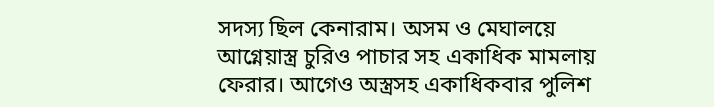সদস্য ছিল কেনারাম। অসম ও মেঘালয়ে আগ্নেয়াস্ত্র চুরিও পাচার সহ একাধিক মামলায় ফেরার। আগেও অস্ত্রসহ একাধিকবার পুলিশ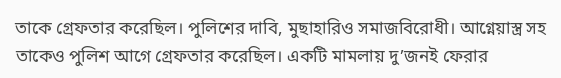তাকে গ্রেফতার করেছিল। পুলিশের দাবি, মুছাহারিও সমাজবিরোধী। আগ্নেয়াস্ত্র সহ তাকেও পুলিশ আগে গ্রেফতার করেছিল। একটি মামলায় দু’জনই ফেরার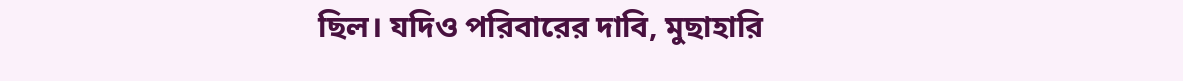ছিল। যদিও পরিবারের দাবি, মুছাহারি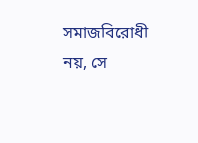সমাজবিরোধী নয়, সে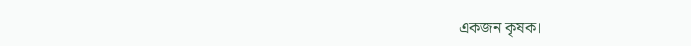একজন কৃষক।